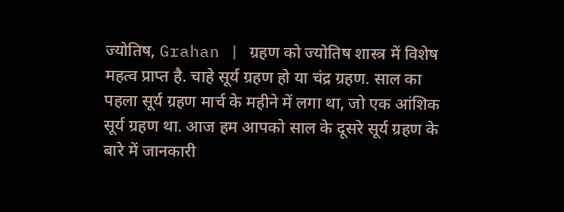ज्योतिष, Grahan | ग्रहण को ज्योतिष शास्त्र में विशेष महत्व प्राप्त है. चाहे सूर्य ग्रहण हो या चंद्र ग्रहण. साल का पहला सूर्य ग्रहण मार्च के महीने में लगा था, जो एक आंशिक सूर्य ग्रहण था. आज हम आपको साल के दूसरे सूर्य ग्रहण के बारे में जानकारी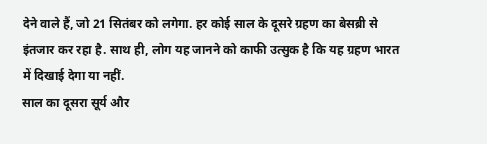देने वाले हैं, जो 21 सितंबर को लगेगा. हर कोई साल के दूसरे ग्रहण का बेसब्री से इंतजार कर रहा है. साथ ही, लोग यह जानने को काफी उत्सुक है कि यह ग्रहण भारत में दिखाई देगा या नहीं.
साल का दूसरा सूर्य और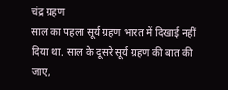चंद्र ग्रहण
साल का पहला सूर्य ग्रहण भारत में दिखाई नहीं दिया था. साल के दूसरे सूर्य ग्रहण की बात की जाए,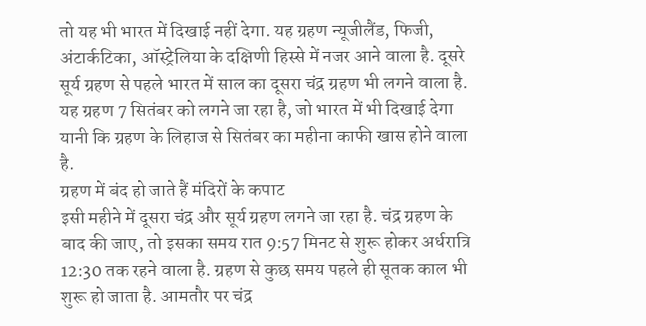तो यह भी भारत में दिखाई नहीं देगा. यह ग्रहण न्यूजीलैंड, फिजी, अंटार्कटिका, ऑस्ट्रेलिया के दक्षिणी हिस्से में नजर आने वाला है. दूसरे सूर्य ग्रहण से पहले भारत में साल का दूसरा चंद्र ग्रहण भी लगने वाला है. यह ग्रहण 7 सितंबर को लगने जा रहा है, जो भारत में भी दिखाई देगा यानी कि ग्रहण के लिहाज से सितंबर का महीना काफी खास होने वाला है.
ग्रहण में बंद हो जाते हैं मंदिरों के कपाट
इसी महीने में दूसरा चंद्र और सूर्य ग्रहण लगने जा रहा है. चंद्र ग्रहण के बाद की जाए, तो इसका समय रात 9:57 मिनट से शुरू होकर अर्धरात्रि 12:30 तक रहने वाला है. ग्रहण से कुछ समय पहले ही सूतक काल भी शुरू हो जाता है. आमतौर पर चंद्र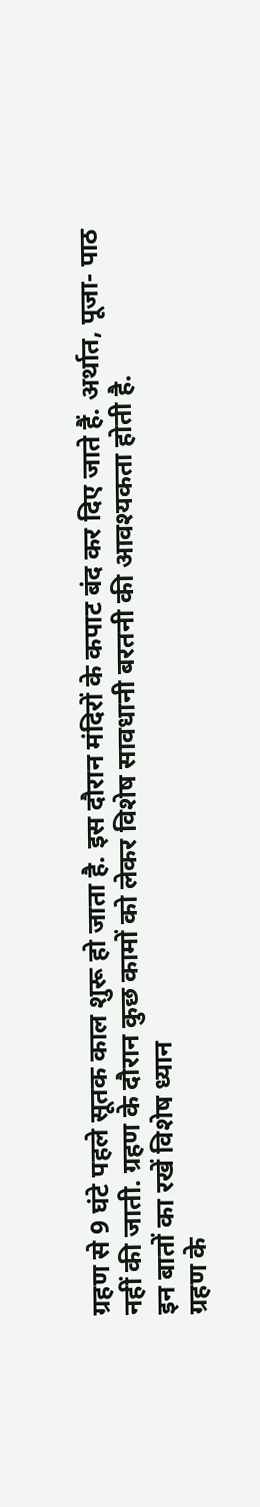ग्रहण से 9 घंटे पहले सूतक काल शुरू हो जाता है. इस दौरान मंदिरों के कपाट बंद कर दिए जाते हैं. अर्थात, पूजा- पाठ नहीं की जाती. ग्रहण के दौरान कुछ कामों को लेकर विशेष सावधानी बरतनी की आवश्यकता होती है.
इन बातों का रखें विशेष ध्यान
ग्रहण के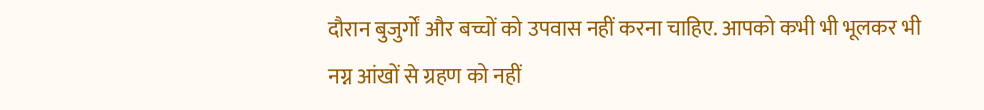दौरान बुजुर्गों और बच्चों को उपवास नहीं करना चाहिए. आपको कभी भी भूलकर भी नग्न आंखों से ग्रहण को नहीं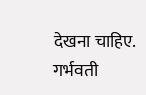देखना चाहिए. गर्भवती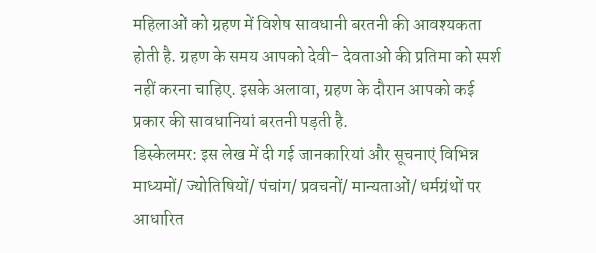महिलाओं को ग्रहण में विशेष सावधानी बरतनी की आवश्यकता होती है. ग्रहण के समय आपको देवी- देवताओं की प्रतिमा को स्पर्श नहीं करना चाहिए. इसके अलावा, ग्रहण के दौरान आपको कई प्रकार की सावधानियां बरतनी पड़ती है.
डिस्केलमर: इस लेख में दी गई जानकारियां और सूचनाएं विभिन्न माध्यमों/ ज्योतिषियों/ पंचांग/ प्रवचनों/ मान्यताओं/ धर्मग्रंथों पर आधारित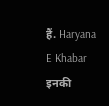हैं. Haryana E Khabar इनकी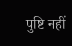पुष्टि नहीं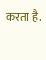करता है.